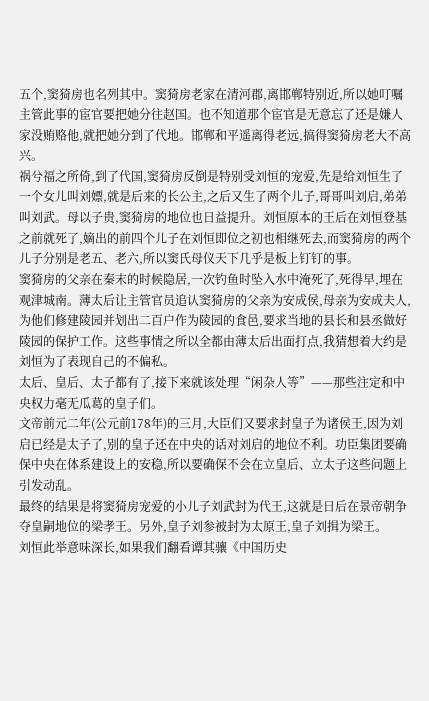五个,窦猗房也名列其中。窦猗房老家在清河郡,离邯郸特别近,所以她叮嘱主管此事的宦官要把她分往赵国。也不知道那个宦官是无意忘了还是嫌人家没贿赂他,就把她分到了代地。邯郸和平遥离得老远,搞得窦猗房老大不高兴。
祸兮福之所倚,到了代国,窦猗房反倒是特别受刘恒的宠爱,先是给刘恒生了一个女儿叫刘嫖,就是后来的长公主,之后又生了两个儿子,哥哥叫刘启,弟弟叫刘武。母以子贵,窦猗房的地位也日益提升。刘恒原本的王后在刘恒登基之前就死了,嫡出的前四个儿子在刘恒即位之初也相继死去,而窦猗房的两个儿子分别是老五、老六,所以窦氏母仪天下几乎是板上钉钉的事。
窦猗房的父亲在秦末的时候隐居,一次钓鱼时坠入水中淹死了,死得早,埋在观津城南。薄太后让主管官员追认窦猗房的父亲为安成侯,母亲为安成夫人,为他们修建陵园并划出二百户作为陵园的食邑,要求当地的县长和县丞做好陵园的保护工作。这些事情之所以全都由薄太后出面打点,我猜想着大约是刘恒为了表现自己的不偏私。
太后、皇后、太子都有了,接下来就该处理“闲杂人等”——那些注定和中央权力毫无瓜葛的皇子们。
文帝前元二年(公元前178年)的三月,大臣们又要求封皇子为诸侯王,因为刘启已经是太子了,别的皇子还在中央的话对刘启的地位不利。功臣集团要确保中央在体系建设上的安稳,所以要确保不会在立皇后、立太子这些问题上引发动乱。
最终的结果是将窦猗房宠爱的小儿子刘武封为代王,这就是日后在景帝朝争夺皇嗣地位的梁孝王。另外,皇子刘参被封为太原王,皇子刘揖为梁王。
刘恒此举意味深长,如果我们翻看谭其骧《中国历史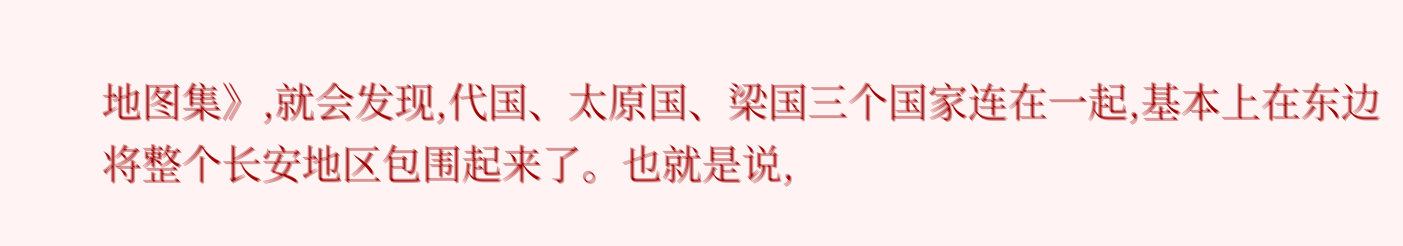地图集》,就会发现,代国、太原国、梁国三个国家连在一起,基本上在东边将整个长安地区包围起来了。也就是说,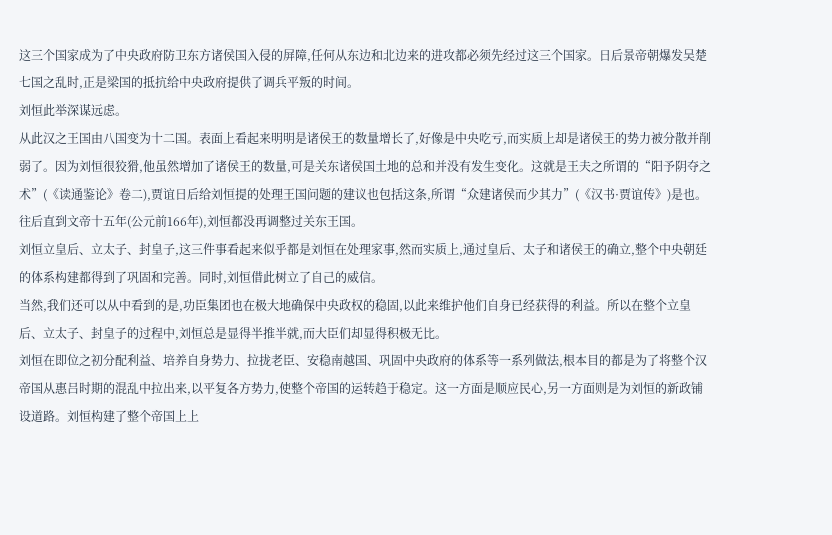这三个国家成为了中央政府防卫东方诸侯国入侵的屏障,任何从东边和北边来的进攻都必须先经过这三个国家。日后景帝朝爆发吴楚七国之乱时,正是梁国的抵抗给中央政府提供了调兵平叛的时间。
刘恒此举深谋远虑。
从此汉之王国由八国变为十二国。表面上看起来明明是诸侯王的数量增长了,好像是中央吃亏,而实质上却是诸侯王的势力被分散并削弱了。因为刘恒很狡猾,他虽然增加了诸侯王的数量,可是关东诸侯国土地的总和并没有发生变化。这就是王夫之所谓的“阳予阴夺之术”(《读通鉴论》卷二),贾谊日后给刘恒提的处理王国问题的建议也包括这条,所谓“众建诸侯而少其力”(《汉书·贾谊传》)是也。往后直到文帝十五年(公元前166年),刘恒都没再调整过关东王国。
刘恒立皇后、立太子、封皇子,这三件事看起来似乎都是刘恒在处理家事,然而实质上,通过皇后、太子和诸侯王的确立,整个中央朝廷的体系构建都得到了巩固和完善。同时,刘恒借此树立了自己的威信。
当然,我们还可以从中看到的是,功臣集团也在极大地确保中央政权的稳固,以此来维护他们自身已经获得的利益。所以在整个立皇后、立太子、封皇子的过程中,刘恒总是显得半推半就,而大臣们却显得积极无比。
刘恒在即位之初分配利益、培养自身势力、拉拢老臣、安稳南越国、巩固中央政府的体系等一系列做法,根本目的都是为了将整个汉帝国从惠吕时期的混乱中拉出来,以平复各方势力,使整个帝国的运转趋于稳定。这一方面是顺应民心,另一方面则是为刘恒的新政铺设道路。刘恒构建了整个帝国上上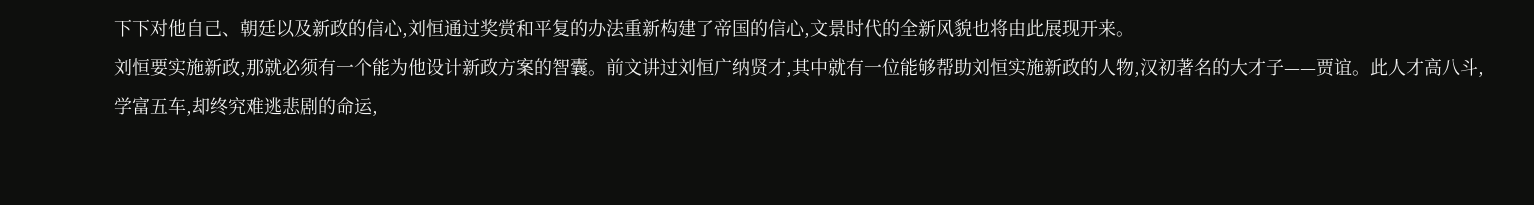下下对他自己、朝廷以及新政的信心,刘恒通过奖赏和平复的办法重新构建了帝国的信心,文景时代的全新风貌也将由此展现开来。
刘恒要实施新政,那就必须有一个能为他设计新政方案的智囊。前文讲过刘恒广纳贤才,其中就有一位能够帮助刘恒实施新政的人物,汉初著名的大才子——贾谊。此人才高八斗,学富五车,却终究难逃悲剧的命运,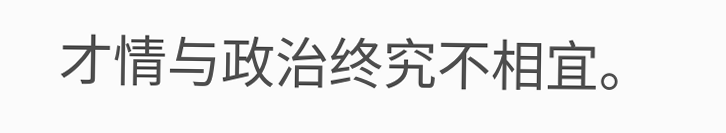才情与政治终究不相宜。